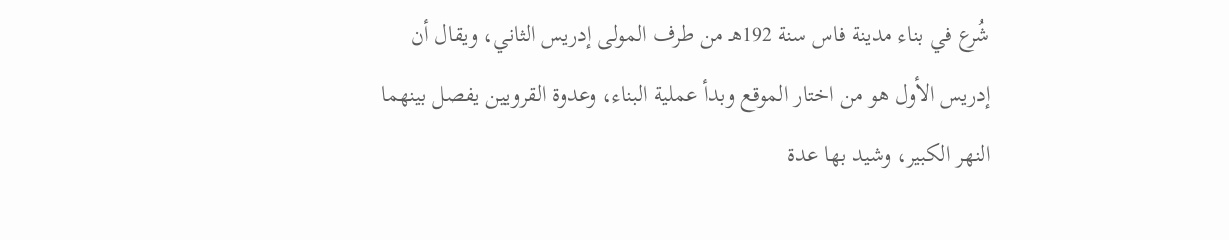شُرع في بناء مدينة فاس سنة 192هـ من طرف المولى إدريس الثاني، ويقال أن إدريس الأول هو من اختار الموقع وبدأ عملية البناء، وعدوة القرويين يفصل بينهما النهر الكبير، وشيد بها عدة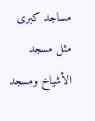مساجد كبرى مثل مسجد الأشياخ ومسجد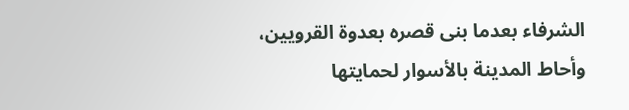الشرفاء بعدما بنى قصره بعدوة القرويين، وأحاط المدينة بالأسوار لحمايتها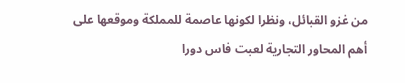من غزو القبائل، ونظرا لكونها عاصمة للمملكة وموقعها على أهم المحاور التجارية لعبت فاس دورا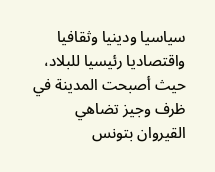سياسيا ودينيا وثقافيا واقتصاديا رئيسيا للبلاد، حيث أصبحت المدينة في ظرف وجيز تضاهي القيروان بتونس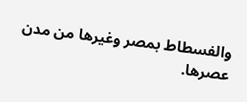والفسطاط بمصر وغيرها من مدن عصرها.